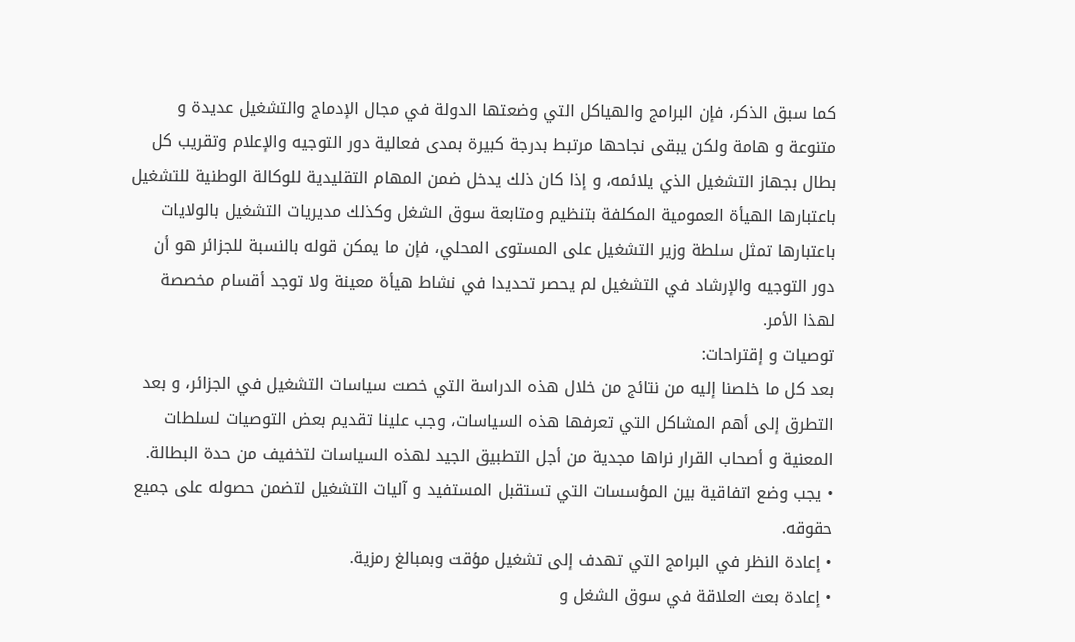كما سبق الذكر، فإن البرامج والهياكل التي وضعتها الدولة في مجال الإدماج والتشغيل عديدة و متنوعة و هامة ولكن يبقى نجاحها مرتبط بدرجة كبيرة بمدى فعالية دور التوجيه والإعلام وتقريب كل بطال بجهاز التشغيل الذي يلائمه، و إذا كان ذلك يدخل ضمن المهام التقليدية للوكالة الوطنية للتشغيل باعتبارها الهيأة العمومية المكلفة بتنظيم ومتابعة سوق الشغل وكذلك مديريات التشغيل بالولايات باعتبارها تمثل سلطة وزير التشغيل على المستوى المحلي، فإن ما يمكن قوله بالنسبة للجزائر هو أن دور التوجيه والإرشاد في التشغيل لم يحصر تحديدا في نشاط هيأة معينة ولا توجد أقسام مخصصة لهذا الأمر.
توصيات و إقتراحات:
بعد كل ما خلصنا إليه من نتائج من خلال هذه الدراسة التي خصت سياسات التشغيل في الجزائر، و بعد التطرق إلى أهم المشاكل التي تعرفها هذه السياسات، وجب علينا تقديم بعض التوصيات لسلطات المعنية و أصحاب القرار نراها مجدية من أجل التطبيق الجيد لهذه السياسات لتخفيف من حدة البطالة.
• يجب وضع اتفاقية بين المؤسسات التي تستقبل المستفيد و آليات التشغيل لتضمن حصوله على جميع حقوقه.
• إعادة النظر في البرامج التي تهدف إلى تشغيل مؤقت وبمبالغ رمزية.
• إعادة بعث العلاقة في سوق الشغل و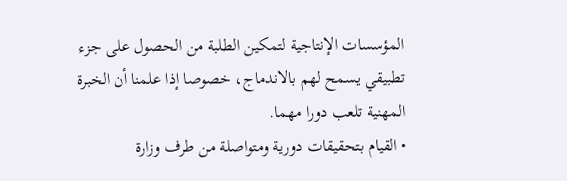المؤسسات الإنتاجية لتمكين الطلبة من الحصول على جزء تطبيقي يسمح لهم بالاندماج، خصوصا إذا علمنا أن الخبرة المهنية تلعب دورا مهما.
• القيام بتحقيقات دورية ومتواصلة من طرف وزارة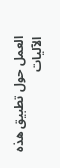العمل حول تطبيق هذه الآليات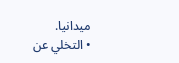ميدانيا.
• التخلي عن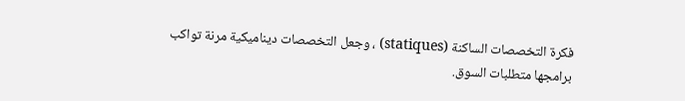فكرة التخصصات الساكنة (statiques) ، وجعل التخصصات ديناميكية مرنة تواكب برامجها متطلبات السوق.